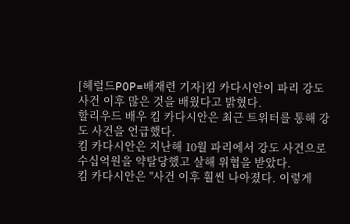[헤럴드POP=배재련 기자]킴 카다시안이 파리 강도 사건 이후 많은 것을 배웠다고 밝혔다.
할리우드 배우 킴 카다시안은 최근 트위터를 통해 강도 사건을 언급했다.
킴 카다시안은 지난해 10월 파리에서 강도 사건으로 수십억원을 약탈당했고 살해 위협을 받았다.
킴 카다시안은 "사건 이후 훨씬 나아졌다. 이렇게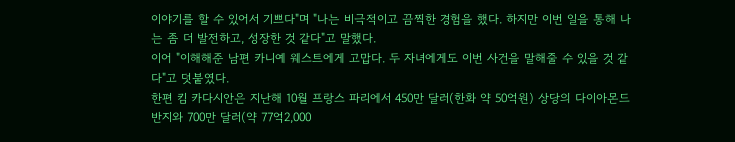이야기를 할 수 있어서 기쁘다"며 "나는 비극적이고 끔찍한 경험을 했다. 하지만 이번 일을 통해 나는 좀 더 발전하고, 성장한 것 같다"고 말했다.
이어 "이해해준 남편 카니예 웨스트에게 고맙다. 두 자녀에게도 이번 사건을 말해줄 수 있을 것 같다"고 덧붙였다.
한편 킴 카다시안은 지난해 10월 프랑스 파리에서 450만 달러(한화 약 50억원) 상당의 다이아몬드 반지와 700만 달러(약 77억2,000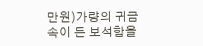만원)가량의 귀금속이 든 보석함을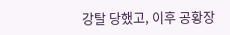강탈 당했고, 이후 공황장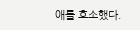애를 호소했다.